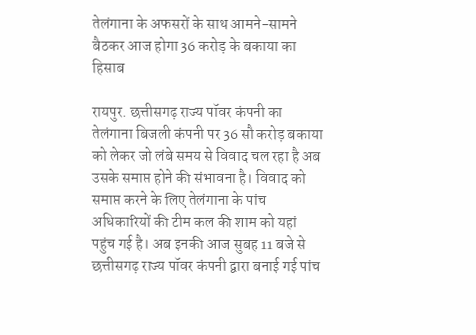तेलंगाना के अफसरों के साथ आमने-सामने बैठकर आज होगा 36 करोड़ के बकाया का हिसाब

रायपुर. छत्तीसगढ़ राज्य पॉवर कंपनी का तेलंगाना बिजली कंपनी पर 36 सौ करोड़ बकाया को लेकर जो लंबे समय से विवाद चल रहा है अब उसके समाप्त होने की संभावना है। विवाद को समाप्त करने के लिए तेलंगाना के पांच अधिकारियों की टीम कल की शाम को यहां पहुंच गई है। अब इनकी आज सुबह 11 बजे से छत्तीसगढ़ राज्य पॉवर कंपनी द्वारा बनाई गई पांच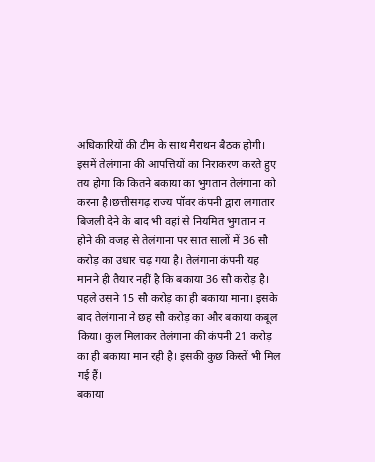अधिकारियों की टीम के साथ मैराथन बैठक होगी। इसमें तेलंगाना की आपत्तियों का निराकरण करते हुए तय होगा कि कितने बकाया का भुगतान तेलंगाना को करना है।छत्तीसगढ़ राज्य पॉवर कंपनी द्वारा लगातार बिजली देने के बाद भी वहां से नियमित भुगतान न होने की वजह से तेलंगाना पर सात सालों में 36 सौ करोड़ का उधार चढ़ गया है। तेलंगाना कंपनी यह मानने ही तैयार नहीं है कि बकाया 36 सौ करोड़ है। पहले उसने 15 सौ करोड़ का ही बकाया माना। इसके बाद तेलंगाना ने छह सौ करोड़ का और बकाया कबूल किया। कुल मिलाकर तेलंगाना की कंपनी 21 करोड़ का ही बकाया मान रही है। इसकी कुछ किस्तें भी मिल गई हैं।
बकाया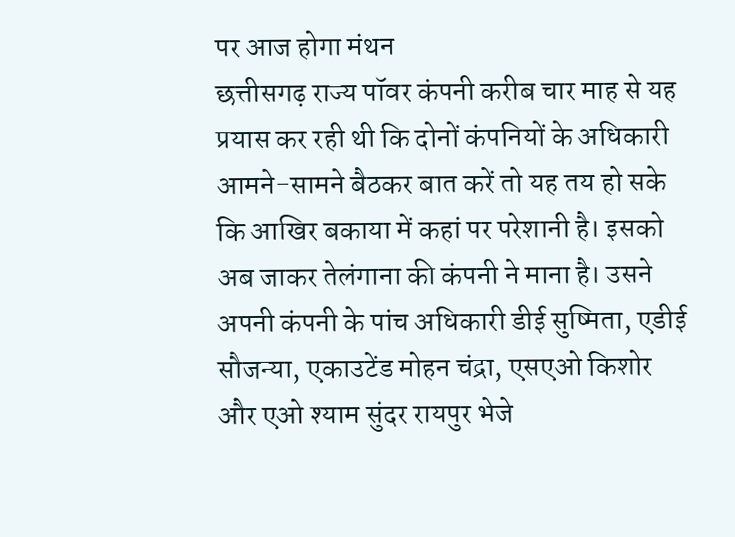पर आज होगा मंथन
छत्तीसगढ़ राज्य पॉवर कंपनी करीब चार माह से यह प्रयास कर रही थी कि दोनों कंपनियों के अधिकारी आमने-सामने बैठकर बात करें तो यह तय हो सके कि आखिर बकाया में कहां पर परेशानी है। इसको अब जाकर तेलंगाना की कंपनी ने माना है। उसने अपनी कंपनी के पांच अधिकारी डीई सुष्मिता, एडीई सौजन्या, एकाउटेंड मोहन चंद्रा, एसएओ किशोर और एओ श्याम सुंदर रायपुर भेजे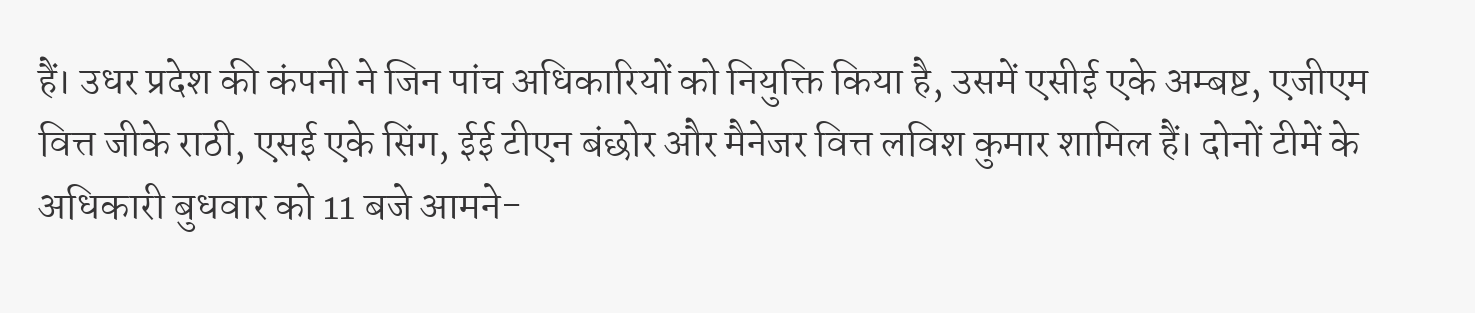हैं। उधर प्रदेश की कंपनी ने जिन पांच अधिकारियों को नियुक्ति किया है, उसमें एसीई एके अम्बष्ट, एजीएम वित्त जीके राठी, एसई एके सिंग, ईई टीएन बंछोर और मैनेजर वित्त लविश कुमार शामिल हैं। दोनों टीमें के अधिकारी बुधवार को 11 बजे आमने-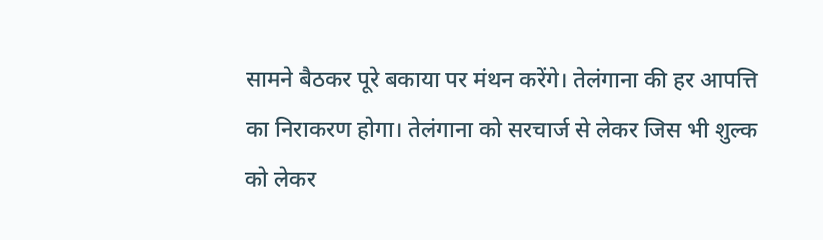सामने बैठकर पूरे बकाया पर मंथन करेंगे। तेलंगाना की हर आपत्ति का निराकरण होगा। तेलंगाना को सरचार्ज से लेकर जिस भी शुल्क को लेकर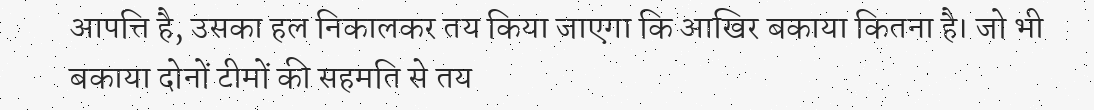आपत्ति है, उसका हल निकालकर तय किया जाएगा कि आखिर बकाया कितना है। जो भी बकाया दोनों टीमों की सहमति से तय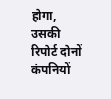होगा, उसकी रिपोर्ट दोनों कंपनियों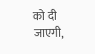को दी जाएगी,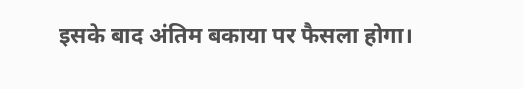इसके बाद अंतिम बकाया पर फैसला होगा।